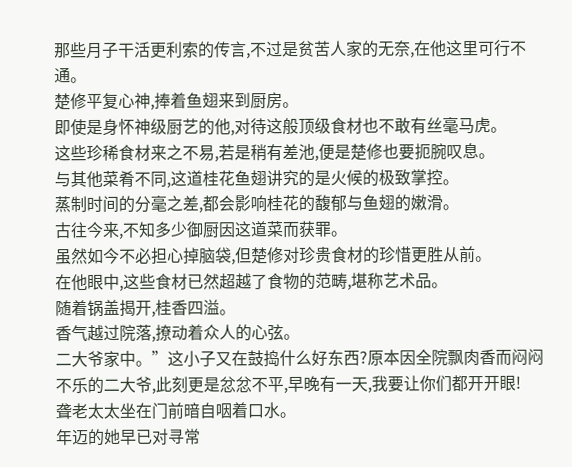那些月子干活更利索的传言,不过是贫苦人家的无奈,在他这里可行不通。
楚修平复心神,捧着鱼翅来到厨房。
即使是身怀神级厨艺的他,对待这般顶级食材也不敢有丝毫马虎。
这些珍稀食材来之不易,若是稍有差池,便是楚修也要扼腕叹息。
与其他菜肴不同,这道桂花鱼翅讲究的是火候的极致掌控。
蒸制时间的分毫之差,都会影响桂花的馥郁与鱼翅的嫩滑。
古往今来,不知多少御厨因这道菜而获罪。
虽然如今不必担心掉脑袋,但楚修对珍贵食材的珍惜更胜从前。
在他眼中,这些食材已然超越了食物的范畴,堪称艺术品。
随着锅盖揭开,桂香四溢。
香气越过院落,撩动着众人的心弦。
二大爷家中。”这小子又在鼓捣什么好东西?原本因全院飘肉香而闷闷不乐的二大爷,此刻更是忿忿不平,早晚有一天,我要让你们都开开眼!
聋老太太坐在门前暗自咽着口水。
年迈的她早已对寻常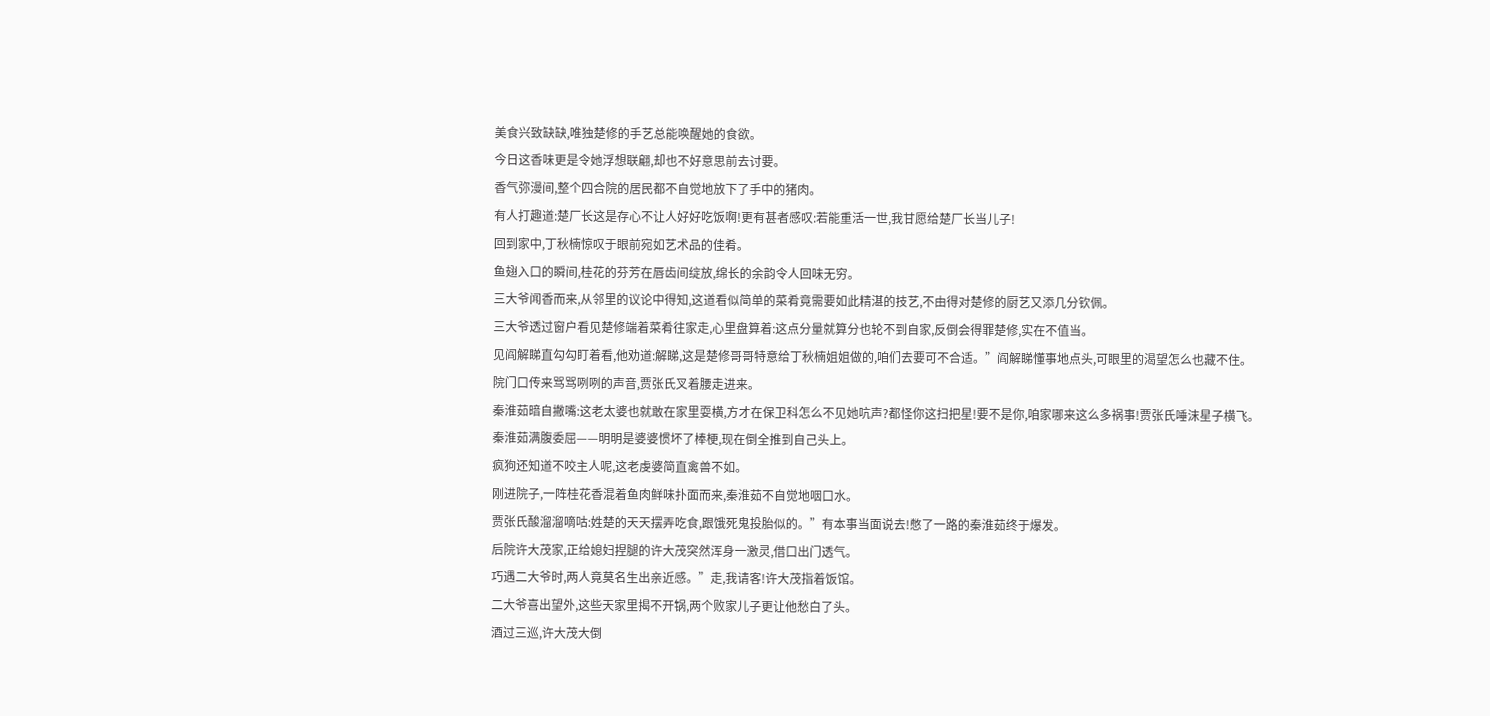美食兴致缺缺,唯独楚修的手艺总能唤醒她的食欲。
今日这香味更是令她浮想联翩,却也不好意思前去讨要。
香气弥漫间,整个四合院的居民都不自觉地放下了手中的猪肉。
有人打趣道:楚厂长这是存心不让人好好吃饭啊!更有甚者感叹:若能重活一世,我甘愿给楚厂长当儿子!
回到家中,丁秋楠惊叹于眼前宛如艺术品的佳肴。
鱼翅入口的瞬间,桂花的芬芳在唇齿间绽放,绵长的余韵令人回味无穷。
三大爷闻香而来,从邻里的议论中得知,这道看似简单的菜肴竟需要如此精湛的技艺,不由得对楚修的厨艺又添几分钦佩。
三大爷透过窗户看见楚修端着菜肴往家走,心里盘算着:这点分量就算分也轮不到自家,反倒会得罪楚修,实在不值当。
见阎解睇直勾勾盯着看,他劝道:解睇,这是楚修哥哥特意给丁秋楠姐姐做的,咱们去要可不合适。”阎解睇懂事地点头,可眼里的渴望怎么也藏不住。
院门口传来骂骂咧咧的声音,贾张氏叉着腰走进来。
秦淮茹暗自撇嘴:这老太婆也就敢在家里耍横,方才在保卫科怎么不见她吭声?都怪你这扫把星!要不是你,咱家哪来这么多祸事!贾张氏唾沫星子横飞。
秦淮茹满腹委屈——明明是婆婆惯坏了棒梗,现在倒全推到自己头上。
疯狗还知道不咬主人呢,这老虔婆简直禽兽不如。
刚进院子,一阵桂花香混着鱼肉鲜味扑面而来,秦淮茹不自觉地咽口水。
贾张氏酸溜溜嘀咕:姓楚的天天摆弄吃食,跟饿死鬼投胎似的。”有本事当面说去!憋了一路的秦淮茹终于爆发。
后院许大茂家,正给媳妇捏腿的许大茂突然浑身一激灵,借口出门透气。
巧遇二大爷时,两人竟莫名生出亲近感。”走,我请客!许大茂指着饭馆。
二大爷喜出望外,这些天家里揭不开锅,两个败家儿子更让他愁白了头。
酒过三巡,许大茂大倒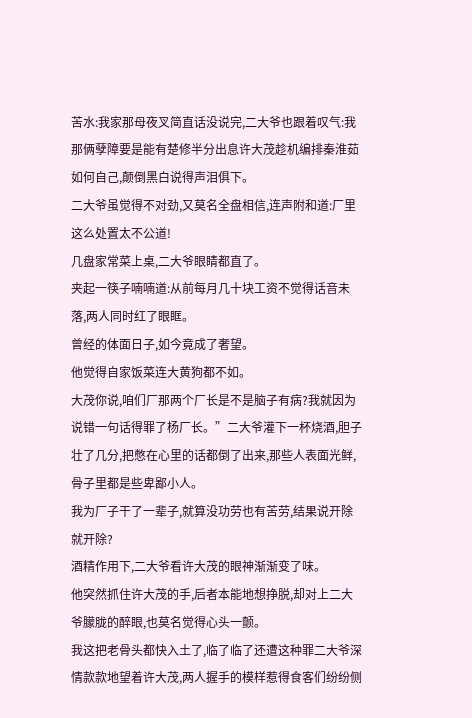苦水:我家那母夜叉简直话没说完,二大爷也跟着叹气:我那俩孽障要是能有楚修半分出息许大茂趁机编排秦淮茹如何自己,颠倒黑白说得声泪俱下。
二大爷虽觉得不对劲,又莫名全盘相信,连声附和道:厂里这么处置太不公道!
几盘家常菜上桌,二大爷眼睛都直了。
夹起一筷子喃喃道:从前每月几十块工资不觉得话音未落,两人同时红了眼眶。
曾经的体面日子,如今竟成了奢望。
他觉得自家饭菜连大黄狗都不如。
大茂你说,咱们厂那两个厂长是不是脑子有病?我就因为说错一句话得罪了杨厂长。”二大爷灌下一杯烧酒,胆子壮了几分,把憋在心里的话都倒了出来,那些人表面光鲜,骨子里都是些卑鄙小人。
我为厂子干了一辈子,就算没功劳也有苦劳,结果说开除就开除?
酒精作用下,二大爷看许大茂的眼神渐渐变了味。
他突然抓住许大茂的手,后者本能地想挣脱,却对上二大爷朦胧的醉眼,也莫名觉得心头一颤。
我这把老骨头都快入土了,临了临了还遭这种罪二大爷深情款款地望着许大茂,两人握手的模样惹得食客们纷纷侧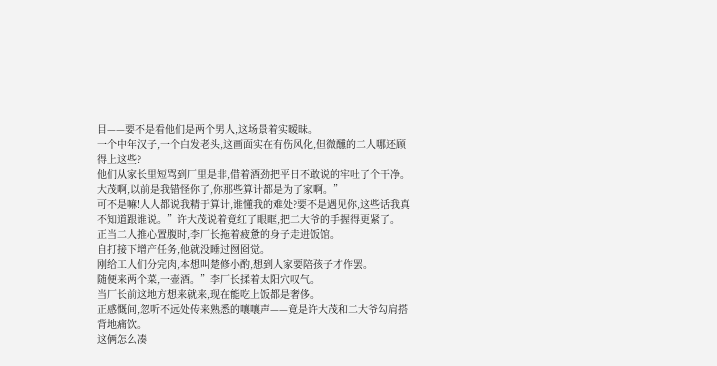目——要不是看他们是两个男人,这场景着实暧昧。
一个中年汉子,一个白发老头,这画面实在有伤风化,但微醺的二人哪还顾得上这些?
他们从家长里短骂到厂里是非,借着酒劲把平日不敢说的牢吐了个干净。
大茂啊,以前是我错怪你了,你那些算计都是为了家啊。”
可不是嘛!人人都说我精于算计,谁懂我的难处?要不是遇见你,这些话我真不知道跟谁说。”许大茂说着竟红了眼眶,把二大爷的手握得更紧了。
正当二人推心置腹时,李厂长拖着疲惫的身子走进饭馆。
自打接下增产任务,他就没睡过囫囵觉。
刚给工人们分完肉,本想叫楚修小酌,想到人家要陪孩子才作罢。
随便来两个菜,一壶酒。”李厂长揉着太阳穴叹气。
当厂长前这地方想来就来,现在能吃上饭都是奢侈。
正感慨间,忽听不远处传来熟悉的嚷嚷声——竟是许大茂和二大爷勾肩搭背地痛饮。
这俩怎么凑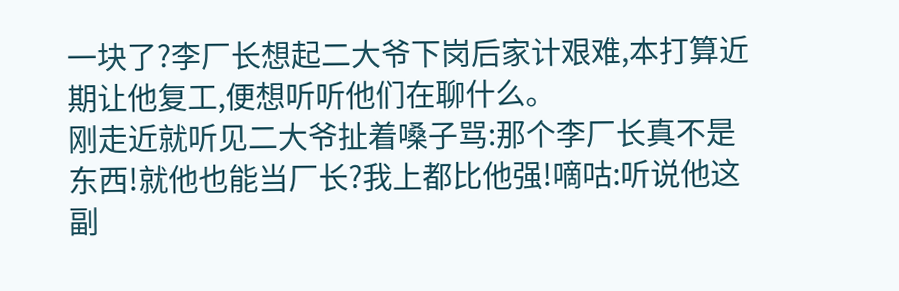一块了?李厂长想起二大爷下岗后家计艰难,本打算近期让他复工,便想听听他们在聊什么。
刚走近就听见二大爷扯着嗓子骂:那个李厂长真不是东西!就他也能当厂长?我上都比他强!嘀咕:听说他这副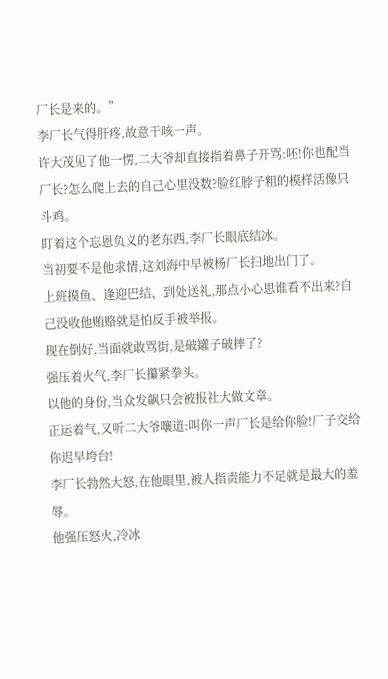厂长是来的。”
李厂长气得肝疼,故意干咳一声。
许大茂见了他一愣,二大爷却直接指着鼻子开骂:呸!你也配当厂长?怎么爬上去的自己心里没数?脸红脖子粗的模样活像只斗鸡。
盯着这个忘恩负义的老东西,李厂长眼底结冰。
当初要不是他求情,这刘海中早被杨厂长扫地出门了。
上班摸鱼、逢迎巴结、到处送礼,那点小心思谁看不出来?自己没收他贿赂就是怕反手被举报。
现在倒好,当面就敢骂街,是破罐子破摔了?
强压着火气,李厂长攥紧拳头。
以他的身份,当众发飙只会被报社大做文章。
正运着气,又听二大爷嚷道:叫你一声厂长是给你脸!厂子交给你迟早垮台!
李厂长勃然大怒,在他眼里,被人指责能力不足就是最大的羞辱。
他强压怒火,冷冰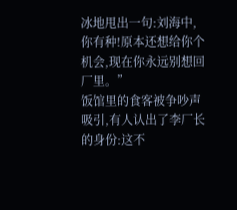冰地甩出一句:刘海中,你有种!原本还想给你个机会,现在你永远别想回厂里。”
饭馆里的食客被争吵声吸引,有人认出了李厂长的身份:这不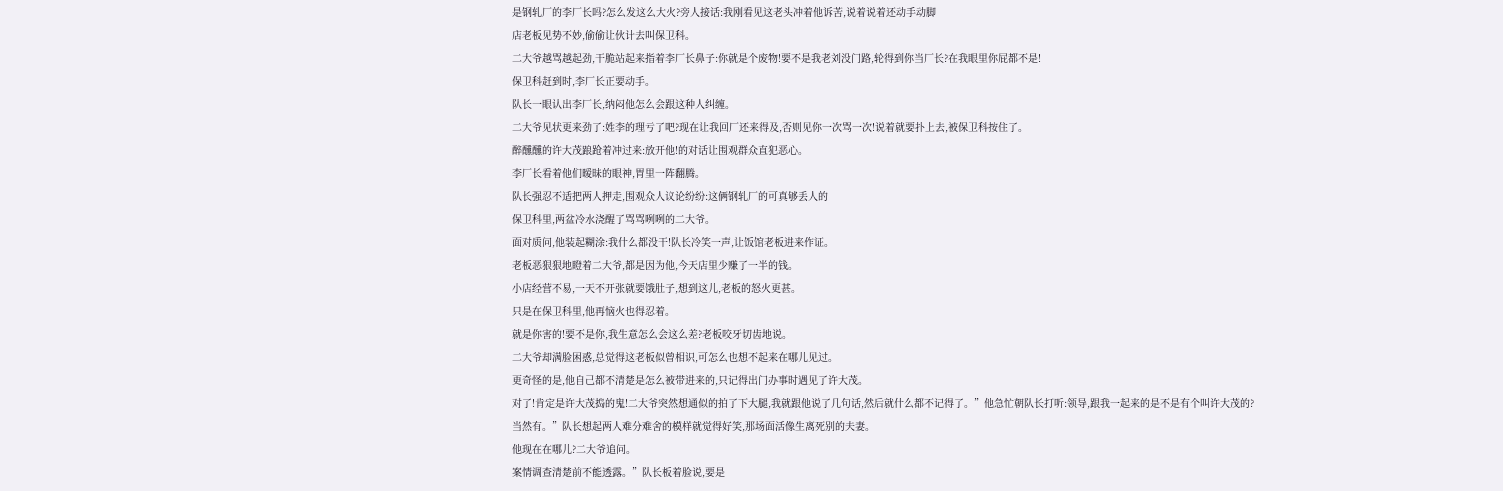是钢轧厂的李厂长吗?怎么发这么大火?旁人接话:我刚看见这老头冲着他诉苦,说着说着还动手动脚
店老板见势不妙,偷偷让伙计去叫保卫科。
二大爷越骂越起劲,干脆站起来指着李厂长鼻子:你就是个废物!要不是我老刘没门路,轮得到你当厂长?在我眼里你屁都不是!
保卫科赶到时,李厂长正要动手。
队长一眼认出李厂长,纳闷他怎么会跟这种人纠缠。
二大爷见状更来劲了:姓李的理亏了吧?现在让我回厂还来得及,否则见你一次骂一次!说着就要扑上去,被保卫科按住了。
醉醺醺的许大茂踉跄着冲过来:放开他!的对话让围观群众直犯恶心。
李厂长看着他们暧昧的眼神,胃里一阵翻腾。
队长强忍不适把两人押走,围观众人议论纷纷:这俩钢轧厂的可真够丢人的
保卫科里,两盆冷水浇醒了骂骂咧咧的二大爷。
面对质问,他装起糊涂:我什么都没干!队长冷笑一声,让饭馆老板进来作证。
老板恶狠狠地瞪着二大爷,都是因为他,今天店里少赚了一半的钱。
小店经营不易,一天不开张就要饿肚子,想到这儿,老板的怒火更甚。
只是在保卫科里,他再恼火也得忍着。
就是你害的!要不是你,我生意怎么会这么差?老板咬牙切齿地说。
二大爷却满脸困惑,总觉得这老板似曾相识,可怎么也想不起来在哪儿见过。
更奇怪的是,他自己都不清楚是怎么被带进来的,只记得出门办事时遇见了许大茂。
对了!肯定是许大茂捣的鬼!二大爷突然想通似的拍了下大腿,我就跟他说了几句话,然后就什么都不记得了。”他急忙朝队长打听:领导,跟我一起来的是不是有个叫许大茂的?
当然有。”队长想起两人难分难舍的模样就觉得好笑,那场面活像生离死别的夫妻。
他现在在哪儿?二大爷追问。
案情调查清楚前不能透露。”队长板着脸说,要是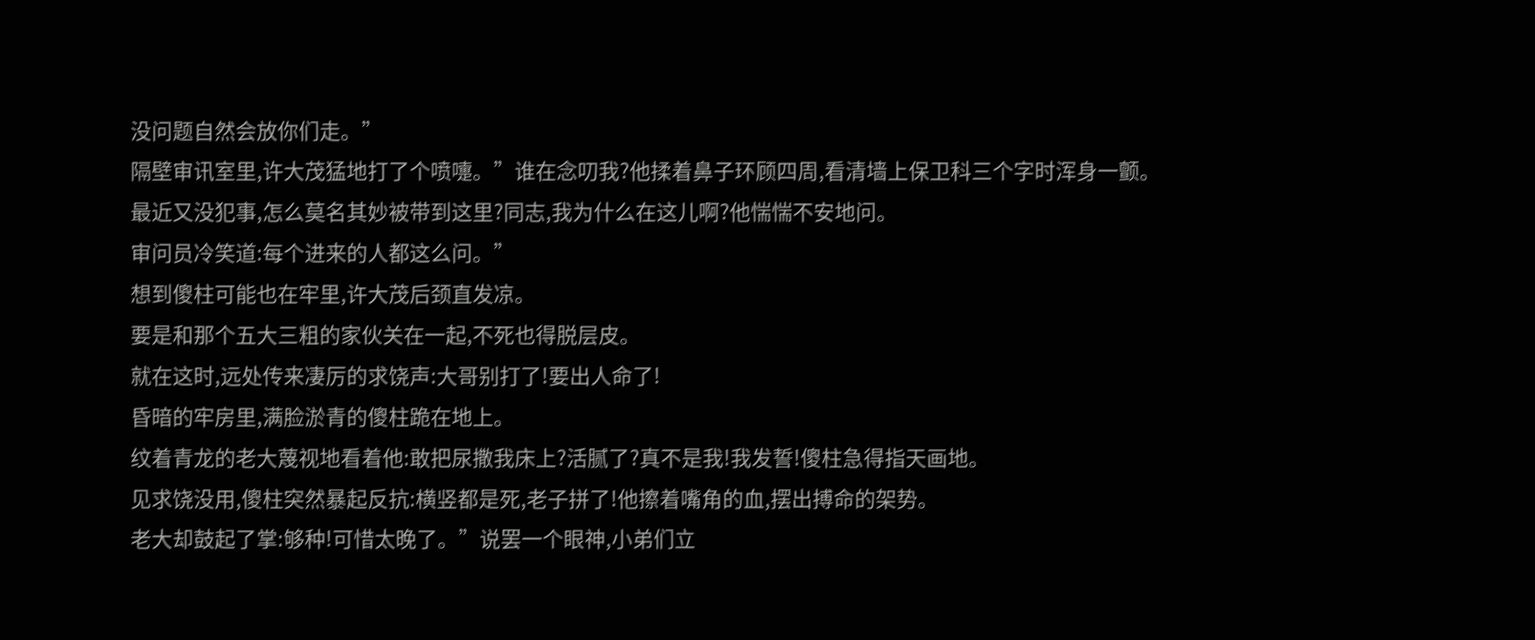没问题自然会放你们走。”
隔壁审讯室里,许大茂猛地打了个喷嚏。”谁在念叨我?他揉着鼻子环顾四周,看清墙上保卫科三个字时浑身一颤。
最近又没犯事,怎么莫名其妙被带到这里?同志,我为什么在这儿啊?他惴惴不安地问。
审问员冷笑道:每个进来的人都这么问。”
想到傻柱可能也在牢里,许大茂后颈直发凉。
要是和那个五大三粗的家伙关在一起,不死也得脱层皮。
就在这时,远处传来凄厉的求饶声:大哥别打了!要出人命了!
昏暗的牢房里,满脸淤青的傻柱跪在地上。
纹着青龙的老大蔑视地看着他:敢把尿撒我床上?活腻了?真不是我!我发誓!傻柱急得指天画地。
见求饶没用,傻柱突然暴起反抗:横竖都是死,老子拼了!他擦着嘴角的血,摆出搏命的架势。
老大却鼓起了掌:够种!可惜太晚了。”说罢一个眼神,小弟们立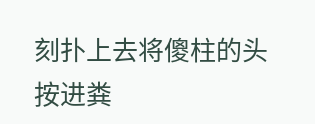刻扑上去将傻柱的头按进粪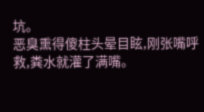坑。
恶臭熏得傻柱头晕目眩,刚张嘴呼救,粪水就灌了满嘴。